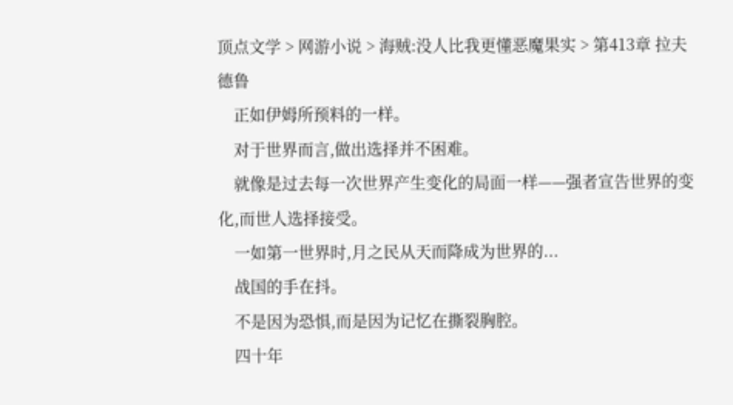顶点文学 > 网游小说 > 海贼:没人比我更懂恶魔果实 > 第413章 拉夫德鲁
    正如伊姆所预料的一样。
    对于世界而言,做出选择并不困难。
    就像是过去每一次世界产生变化的局面一样——强者宣告世界的变化,而世人选择接受。
    一如第一世界时,月之民从天而降成为世界的...
    战国的手在抖。
    不是因为恐惧,而是因为记忆在撕裂胸腔。
    四十年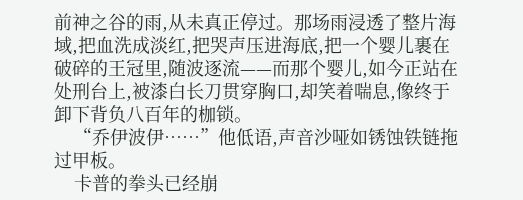前神之谷的雨,从未真正停过。那场雨浸透了整片海域,把血洗成淡红,把哭声压进海底,把一个婴儿裹在破碎的王冠里,随波逐流——而那个婴儿,如今正站在处刑台上,被漆白长刀贯穿胸口,却笑着喘息,像终于卸下背负八百年的枷锁。
    “乔伊波伊……”他低语,声音沙哑如锈蚀铁链拖过甲板。
    卡普的拳头已经崩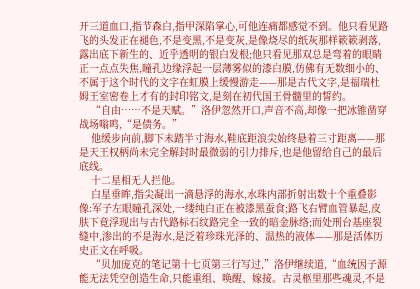开三道血口,指节森白,指甲深陷掌心,可他连痛都感觉不到。他只看见路飞的头发正在褪色,不是变黑,不是变灰,是像烧尽的纸灰那样簌簌剥落,露出底下新生的、近乎透明的银白发根;他只看见那双总是弯着的眼睛正一点点失焦,瞳孔边缘浮起一层薄雾似的漆白膜,仿佛有无数细小的、不属于这个时代的文字在虹膜上缓慢游走——那是古代文字,是福瑞杜姆王室密卷上才有的封印铭文,是刻在初代国王骨髓里的誓约。
    “自由……不是天赋。”洛伊忽然开口,声音不高,却像一把冰锥凿穿战场嗡鸣,“是债务。”
    他缓步向前,脚下未踏半寸海水,鞋底距浪尖始终悬着三寸距离——那是天王权柄尚未完全解封时最微弱的引力排斥,也是他留给自己的最后底线。
    十二星相无人拦他。
    白星垂眸,指尖凝出一滴悬浮的海水,水珠内部折射出数十个重叠影像:军子左眼瞳孔深处,一缕纯白正在被漆黑蚕食;路飞右臂血管暴起,皮肤下竟浮现出与古代路标石纹路完全一致的暗金脉络;而处刑台基座裂缝中,渗出的不是海水,是泛着珍珠光泽的、温热的液体——那是活体历史正文在呼吸。
    “贝加庞克的笔记第十七页第三行写过,”洛伊继续道,“血统因子源能无法凭空创造生命,只能重组、唤醒、嫁接。古灵柩里那些魂灵,不是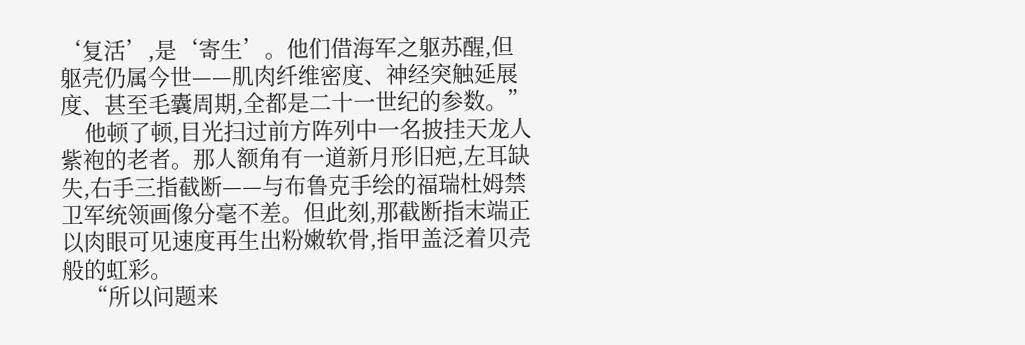‘复活’,是‘寄生’。他们借海军之躯苏醒,但躯壳仍属今世——肌肉纤维密度、神经突触延展度、甚至毛囊周期,全都是二十一世纪的参数。”
    他顿了顿,目光扫过前方阵列中一名披挂天龙人紫袍的老者。那人额角有一道新月形旧疤,左耳缺失,右手三指截断——与布鲁克手绘的福瑞杜姆禁卫军统领画像分毫不差。但此刻,那截断指末端正以肉眼可见速度再生出粉嫩软骨,指甲盖泛着贝壳般的虹彩。
    “所以问题来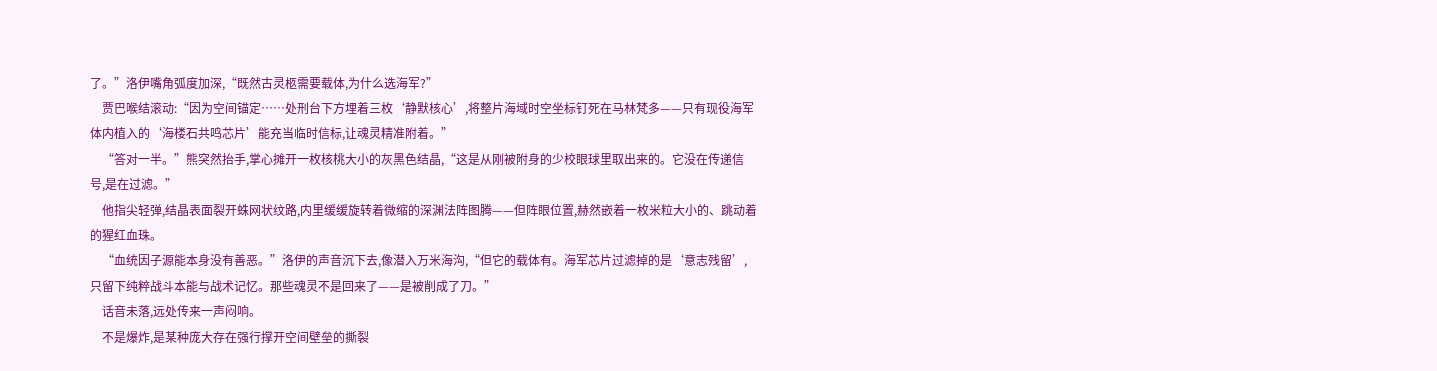了。”洛伊嘴角弧度加深,“既然古灵柩需要载体,为什么选海军?”
    贾巴喉结滚动:“因为空间锚定……处刑台下方埋着三枚‘静默核心’,将整片海域时空坐标钉死在马林梵多——只有现役海军体内植入的‘海楼石共鸣芯片’能充当临时信标,让魂灵精准附着。”
    “答对一半。”熊突然抬手,掌心摊开一枚核桃大小的灰黑色结晶,“这是从刚被附身的少校眼球里取出来的。它没在传递信号,是在过滤。”
    他指尖轻弹,结晶表面裂开蛛网状纹路,内里缓缓旋转着微缩的深渊法阵图腾——但阵眼位置,赫然嵌着一枚米粒大小的、跳动着的猩红血珠。
    “血统因子源能本身没有善恶。”洛伊的声音沉下去,像潜入万米海沟,“但它的载体有。海军芯片过滤掉的是‘意志残留’,只留下纯粹战斗本能与战术记忆。那些魂灵不是回来了——是被削成了刀。”
    话音未落,远处传来一声闷响。
    不是爆炸,是某种庞大存在强行撑开空间壁垒的撕裂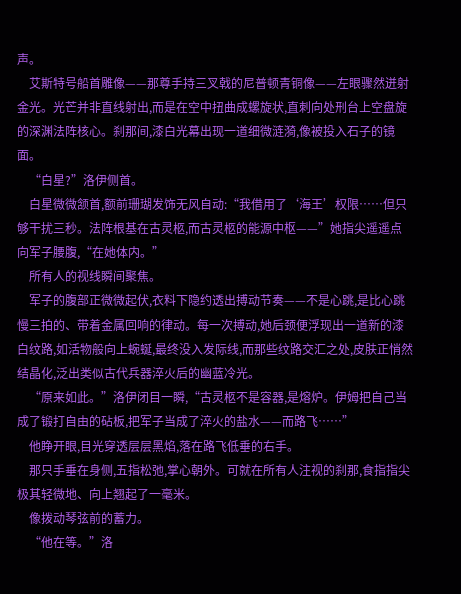声。
    艾斯特号船首雕像——那尊手持三叉戟的尼普顿青铜像——左眼骤然迸射金光。光芒并非直线射出,而是在空中扭曲成螺旋状,直刺向处刑台上空盘旋的深渊法阵核心。刹那间,漆白光幕出现一道细微涟漪,像被投入石子的镜面。
    “白星?”洛伊侧首。
    白星微微颔首,额前珊瑚发饰无风自动:“我借用了‘海王’权限……但只够干扰三秒。法阵根基在古灵柩,而古灵柩的能源中枢——”她指尖遥遥点向军子腰腹,“在她体内。”
    所有人的视线瞬间聚焦。
    军子的腹部正微微起伏,衣料下隐约透出搏动节奏——不是心跳,是比心跳慢三拍的、带着金属回响的律动。每一次搏动,她后颈便浮现出一道新的漆白纹路,如活物般向上蜿蜒,最终没入发际线,而那些纹路交汇之处,皮肤正悄然结晶化,泛出类似古代兵器淬火后的幽蓝冷光。
    “原来如此。”洛伊闭目一瞬,“古灵柩不是容器,是熔炉。伊姆把自己当成了锻打自由的砧板,把军子当成了淬火的盐水——而路飞……”
    他睁开眼,目光穿透层层黑焰,落在路飞低垂的右手。
    那只手垂在身侧,五指松弛,掌心朝外。可就在所有人注视的刹那,食指指尖极其轻微地、向上翘起了一毫米。
    像拨动琴弦前的蓄力。
    “他在等。”洛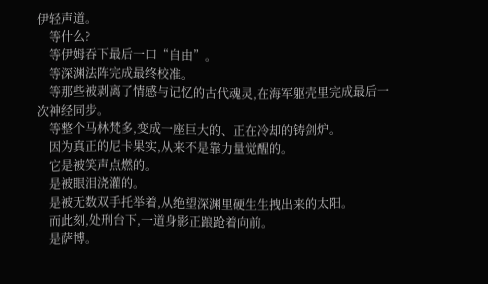伊轻声道。
    等什么?
    等伊姆吞下最后一口“自由”。
    等深渊法阵完成最终校准。
    等那些被剥离了情感与记忆的古代魂灵,在海军躯壳里完成最后一次神经同步。
    等整个马林梵多,变成一座巨大的、正在冷却的铸剑炉。
    因为真正的尼卡果实,从来不是靠力量觉醒的。
    它是被笑声点燃的。
    是被眼泪浇灌的。
    是被无数双手托举着,从绝望深渊里硬生生拽出来的太阳。
    而此刻,处刑台下,一道身影正踉跄着向前。
    是萨博。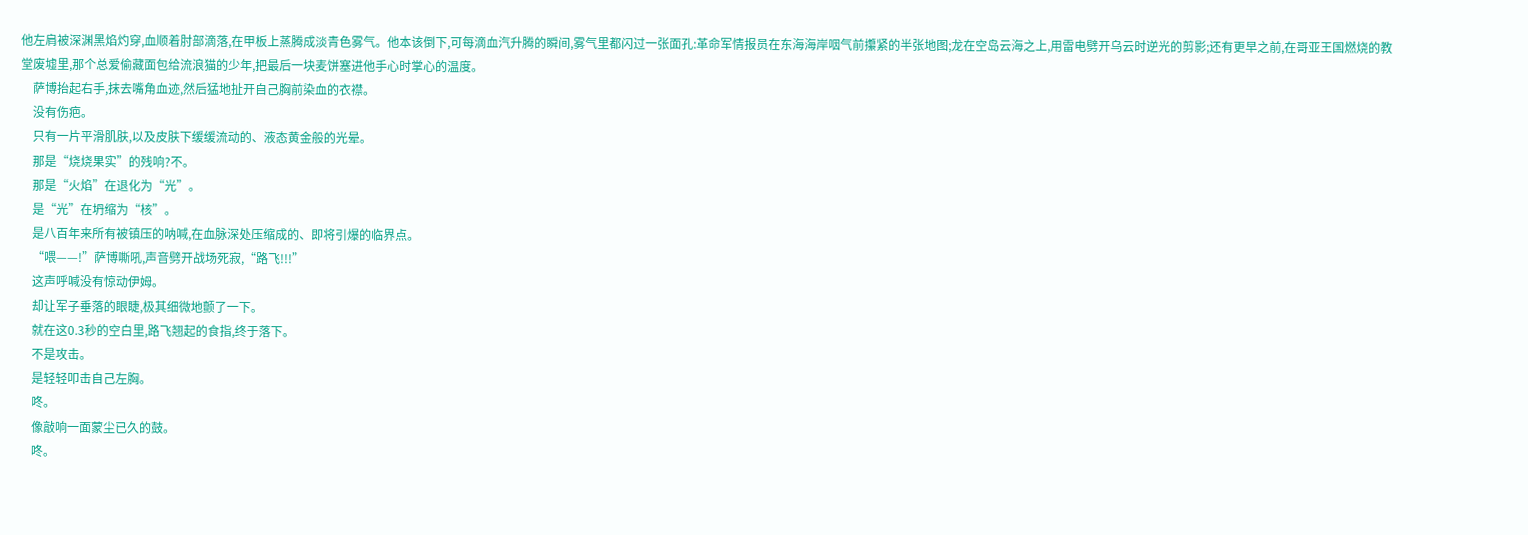他左肩被深渊黑焰灼穿,血顺着肘部滴落,在甲板上蒸腾成淡青色雾气。他本该倒下,可每滴血汽升腾的瞬间,雾气里都闪过一张面孔:革命军情报员在东海海岸咽气前攥紧的半张地图;龙在空岛云海之上,用雷电劈开乌云时逆光的剪影;还有更早之前,在哥亚王国燃烧的教堂废墟里,那个总爱偷藏面包给流浪猫的少年,把最后一块麦饼塞进他手心时掌心的温度。
    萨博抬起右手,抹去嘴角血迹,然后猛地扯开自己胸前染血的衣襟。
    没有伤疤。
    只有一片平滑肌肤,以及皮肤下缓缓流动的、液态黄金般的光晕。
    那是“烧烧果实”的残响?不。
    那是“火焰”在退化为“光”。
    是“光”在坍缩为“核”。
    是八百年来所有被镇压的呐喊,在血脉深处压缩成的、即将引爆的临界点。
    “喂——!”萨博嘶吼,声音劈开战场死寂,“路飞!!!”
    这声呼喊没有惊动伊姆。
    却让军子垂落的眼睫,极其细微地颤了一下。
    就在这0.3秒的空白里,路飞翘起的食指,终于落下。
    不是攻击。
    是轻轻叩击自己左胸。
    咚。
    像敲响一面蒙尘已久的鼓。
    咚。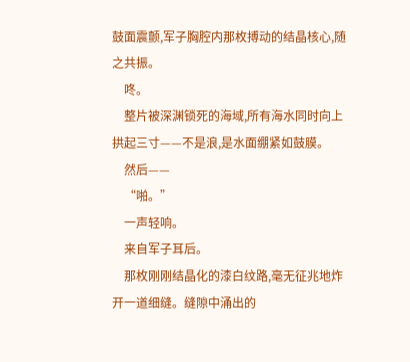鼓面震颤,军子胸腔内那枚搏动的结晶核心,随之共振。
    咚。
    整片被深渊锁死的海域,所有海水同时向上拱起三寸——不是浪,是水面绷紧如鼓膜。
    然后——
    “啪。”
    一声轻响。
    来自军子耳后。
    那枚刚刚结晶化的漆白纹路,毫无征兆地炸开一道细缝。缝隙中涌出的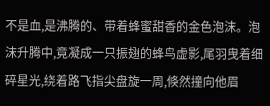不是血,是沸腾的、带着蜂蜜甜香的金色泡沫。泡沫升腾中,竟凝成一只振翅的蜂鸟虚影,尾羽曳着细碎星光,绕着路飞指尖盘旋一周,倏然撞向他眉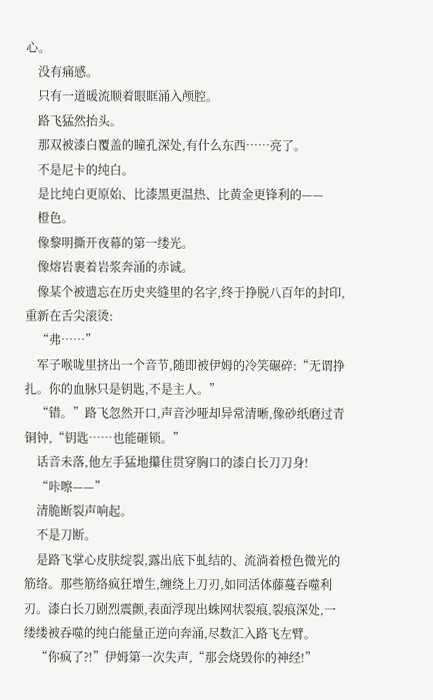心。
    没有痛感。
    只有一道暖流顺着眼眶涌入颅腔。
    路飞猛然抬头。
    那双被漆白覆盖的瞳孔深处,有什么东西……亮了。
    不是尼卡的纯白。
    是比纯白更原始、比漆黑更温热、比黄金更锋利的——
    橙色。
    像黎明撕开夜幕的第一缕光。
    像熔岩裹着岩浆奔涌的赤诚。
    像某个被遗忘在历史夹缝里的名字,终于挣脱八百年的封印,重新在舌尖滚烫:
    “弗……”
    军子喉咙里挤出一个音节,随即被伊姆的冷笑碾碎:“无谓挣扎。你的血脉只是钥匙,不是主人。”
    “错。”路飞忽然开口,声音沙哑却异常清晰,像砂纸磨过青铜钟,“钥匙……也能砸锁。”
    话音未落,他左手猛地攥住贯穿胸口的漆白长刀刀身!
    “咔嚓——”
    清脆断裂声响起。
    不是刀断。
    是路飞掌心皮肤绽裂,露出底下虬结的、流淌着橙色微光的筋络。那些筋络疯狂增生,缠绕上刀刃,如同活体藤蔓吞噬利刃。漆白长刀剧烈震颤,表面浮现出蛛网状裂痕,裂痕深处,一缕缕被吞噬的纯白能量正逆向奔涌,尽数汇入路飞左臂。
    “你疯了?!”伊姆第一次失声,“那会烧毁你的神经!”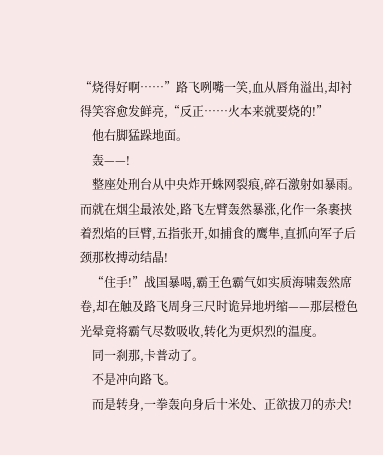“烧得好啊……”路飞咧嘴一笑,血从唇角溢出,却衬得笑容愈发鲜亮,“反正……火本来就要烧的!”
    他右脚猛跺地面。
    轰——!
    整座处刑台从中央炸开蛛网裂痕,碎石激射如暴雨。而就在烟尘最浓处,路飞左臂轰然暴涨,化作一条裹挟着烈焰的巨臂,五指张开,如捕食的鹰隼,直抓向军子后颈那枚搏动结晶!
    “住手!”战国暴喝,霸王色霸气如实质海啸轰然席卷,却在触及路飞周身三尺时诡异地坍缩——那层橙色光晕竟将霸气尽数吸收,转化为更炽烈的温度。
    同一刹那,卡普动了。
    不是冲向路飞。
    而是转身,一拳轰向身后十米处、正欲拔刀的赤犬!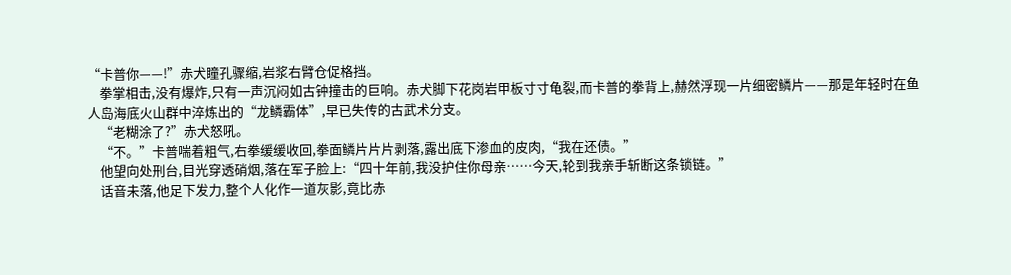“卡普你——!”赤犬瞳孔骤缩,岩浆右臂仓促格挡。
    拳掌相击,没有爆炸,只有一声沉闷如古钟撞击的巨响。赤犬脚下花岗岩甲板寸寸龟裂,而卡普的拳背上,赫然浮现一片细密鳞片——那是年轻时在鱼人岛海底火山群中淬炼出的“龙鳞霸体”,早已失传的古武术分支。
    “老糊涂了?”赤犬怒吼。
    “不。”卡普喘着粗气,右拳缓缓收回,拳面鳞片片片剥落,露出底下渗血的皮肉,“我在还债。”
    他望向处刑台,目光穿透硝烟,落在军子脸上:“四十年前,我没护住你母亲……今天,轮到我亲手斩断这条锁链。”
    话音未落,他足下发力,整个人化作一道灰影,竟比赤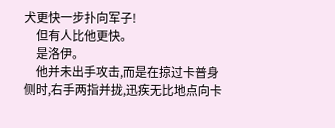犬更快一步扑向军子!
    但有人比他更快。
    是洛伊。
    他并未出手攻击,而是在掠过卡普身侧时,右手两指并拢,迅疾无比地点向卡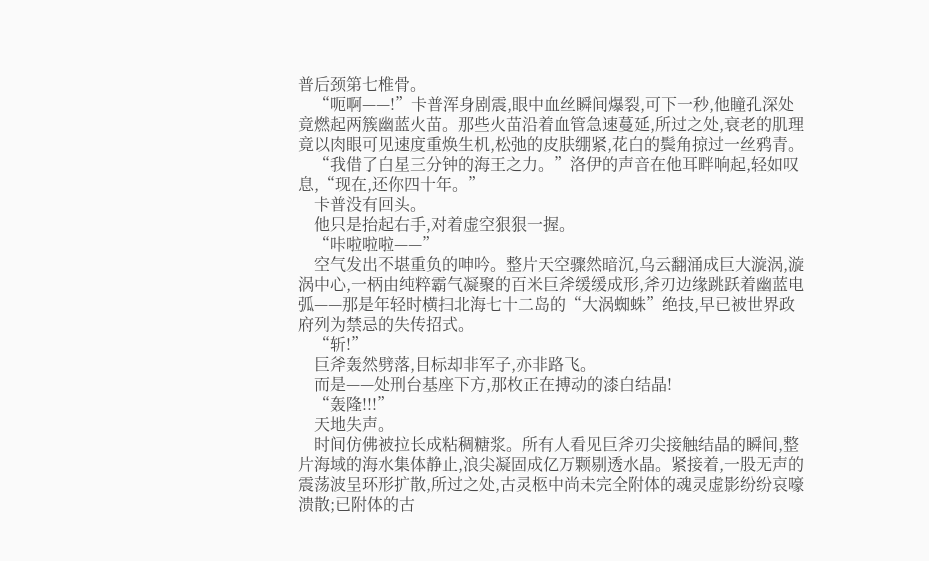普后颈第七椎骨。
    “呃啊——!”卡普浑身剧震,眼中血丝瞬间爆裂,可下一秒,他瞳孔深处竟燃起两簇幽蓝火苗。那些火苗沿着血管急速蔓延,所过之处,衰老的肌理竟以肉眼可见速度重焕生机,松弛的皮肤绷紧,花白的鬓角掠过一丝鸦青。
    “我借了白星三分钟的海王之力。”洛伊的声音在他耳畔响起,轻如叹息,“现在,还你四十年。”
    卡普没有回头。
    他只是抬起右手,对着虚空狠狠一握。
    “咔啦啦啦——”
    空气发出不堪重负的呻吟。整片天空骤然暗沉,乌云翻涌成巨大漩涡,漩涡中心,一柄由纯粹霸气凝聚的百米巨斧缓缓成形,斧刃边缘跳跃着幽蓝电弧——那是年轻时横扫北海七十二岛的“大涡蜘蛛”绝技,早已被世界政府列为禁忌的失传招式。
    “斩!”
    巨斧轰然劈落,目标却非军子,亦非路飞。
    而是——处刑台基座下方,那枚正在搏动的漆白结晶!
    “轰隆!!!”
    天地失声。
    时间仿佛被拉长成粘稠糖浆。所有人看见巨斧刃尖接触结晶的瞬间,整片海域的海水集体静止,浪尖凝固成亿万颗剔透水晶。紧接着,一股无声的震荡波呈环形扩散,所过之处,古灵柩中尚未完全附体的魂灵虚影纷纷哀嚎溃散;已附体的古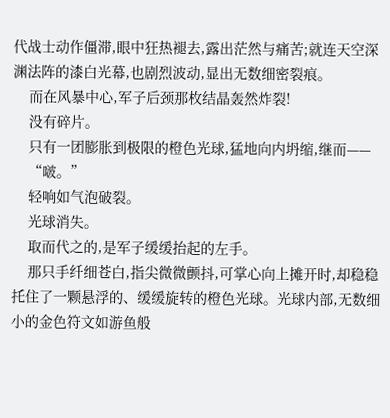代战士动作僵滞,眼中狂热褪去,露出茫然与痛苦;就连天空深渊法阵的漆白光幕,也剧烈波动,显出无数细密裂痕。
    而在风暴中心,军子后颈那枚结晶轰然炸裂!
    没有碎片。
    只有一团膨胀到极限的橙色光球,猛地向内坍缩,继而——
    “啵。”
    轻响如气泡破裂。
    光球消失。
    取而代之的,是军子缓缓抬起的左手。
    那只手纤细苍白,指尖微微颤抖,可掌心向上摊开时,却稳稳托住了一颗悬浮的、缓缓旋转的橙色光球。光球内部,无数细小的金色符文如游鱼般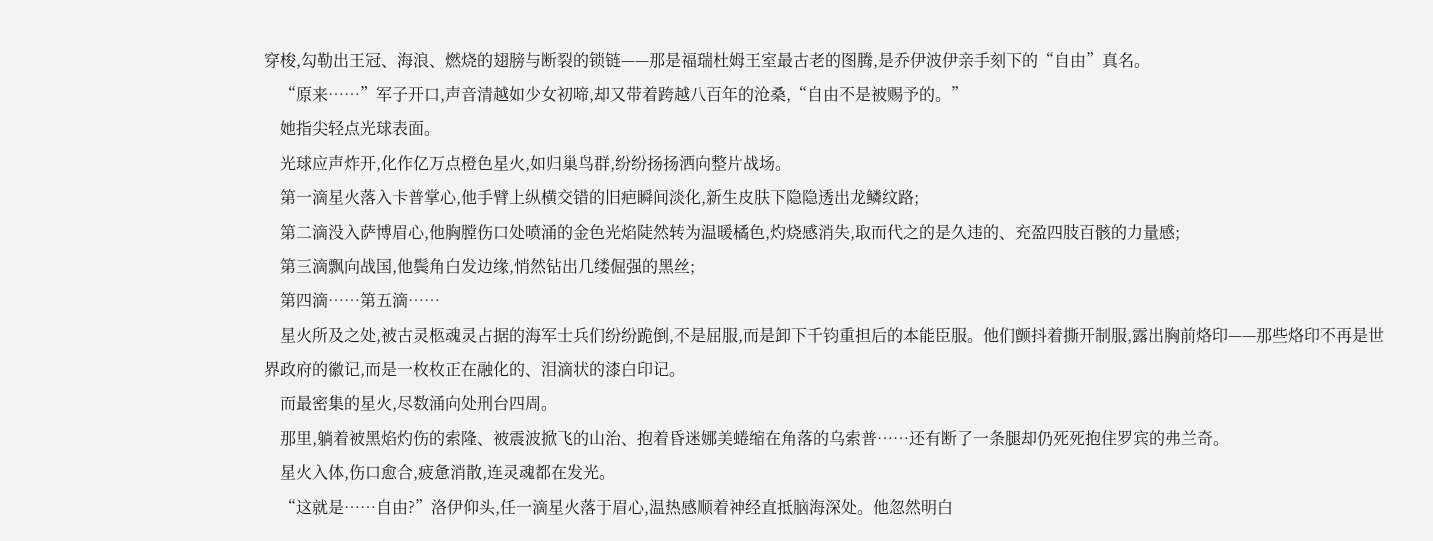穿梭,勾勒出王冠、海浪、燃烧的翅膀与断裂的锁链——那是福瑞杜姆王室最古老的图腾,是乔伊波伊亲手刻下的“自由”真名。
    “原来……”军子开口,声音清越如少女初啼,却又带着跨越八百年的沧桑,“自由不是被赐予的。”
    她指尖轻点光球表面。
    光球应声炸开,化作亿万点橙色星火,如归巢鸟群,纷纷扬扬洒向整片战场。
    第一滴星火落入卡普掌心,他手臂上纵横交错的旧疤瞬间淡化,新生皮肤下隐隐透出龙鳞纹路;
    第二滴没入萨博眉心,他胸膛伤口处喷涌的金色光焰陡然转为温暖橘色,灼烧感消失,取而代之的是久违的、充盈四肢百骸的力量感;
    第三滴飘向战国,他鬓角白发边缘,悄然钻出几缕倔强的黑丝;
    第四滴……第五滴……
    星火所及之处,被古灵柩魂灵占据的海军士兵们纷纷跪倒,不是屈服,而是卸下千钧重担后的本能臣服。他们颤抖着撕开制服,露出胸前烙印——那些烙印不再是世界政府的徽记,而是一枚枚正在融化的、泪滴状的漆白印记。
    而最密集的星火,尽数涌向处刑台四周。
    那里,躺着被黑焰灼伤的索隆、被震波掀飞的山治、抱着昏迷娜美蜷缩在角落的乌索普……还有断了一条腿却仍死死抱住罗宾的弗兰奇。
    星火入体,伤口愈合,疲惫消散,连灵魂都在发光。
    “这就是……自由?”洛伊仰头,任一滴星火落于眉心,温热感顺着神经直抵脑海深处。他忽然明白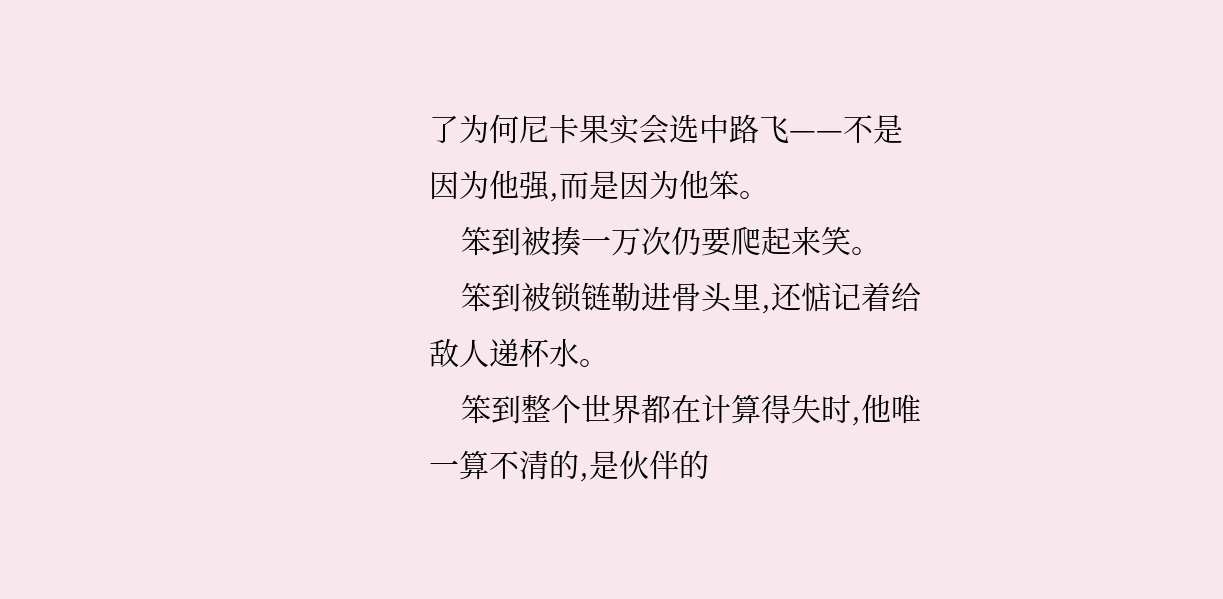了为何尼卡果实会选中路飞——不是因为他强,而是因为他笨。
    笨到被揍一万次仍要爬起来笑。
    笨到被锁链勒进骨头里,还惦记着给敌人递杯水。
    笨到整个世界都在计算得失时,他唯一算不清的,是伙伴的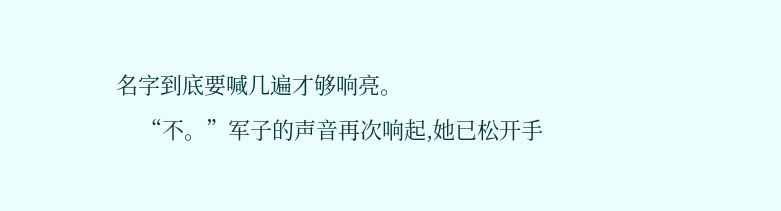名字到底要喊几遍才够响亮。
    “不。”军子的声音再次响起,她已松开手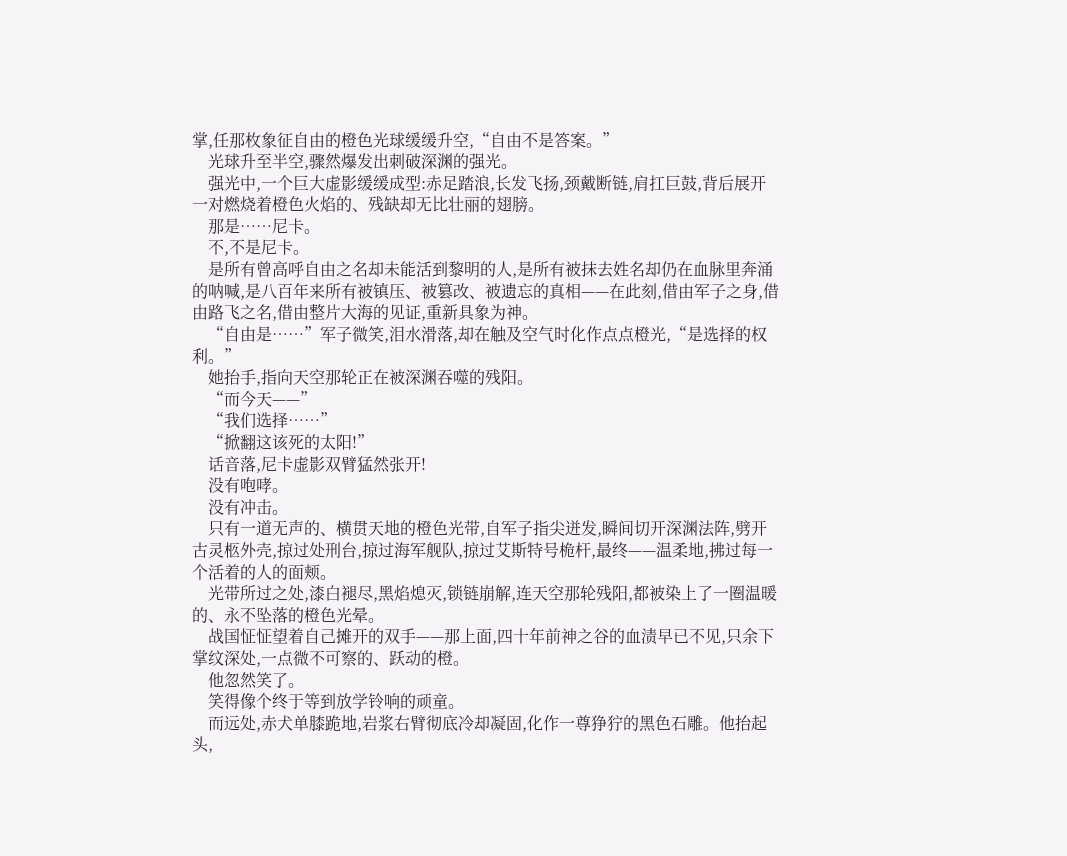掌,任那枚象征自由的橙色光球缓缓升空,“自由不是答案。”
    光球升至半空,骤然爆发出刺破深渊的强光。
    强光中,一个巨大虚影缓缓成型:赤足踏浪,长发飞扬,颈戴断链,肩扛巨鼓,背后展开一对燃烧着橙色火焰的、残缺却无比壮丽的翅膀。
    那是……尼卡。
    不,不是尼卡。
    是所有曾高呼自由之名却未能活到黎明的人,是所有被抹去姓名却仍在血脉里奔涌的呐喊,是八百年来所有被镇压、被篡改、被遗忘的真相——在此刻,借由军子之身,借由路飞之名,借由整片大海的见证,重新具象为神。
    “自由是……”军子微笑,泪水滑落,却在触及空气时化作点点橙光,“是选择的权利。”
    她抬手,指向天空那轮正在被深渊吞噬的残阳。
    “而今天——”
    “我们选择……”
    “掀翻这该死的太阳!”
    话音落,尼卡虚影双臂猛然张开!
    没有咆哮。
    没有冲击。
    只有一道无声的、横贯天地的橙色光带,自军子指尖迸发,瞬间切开深渊法阵,劈开古灵柩外壳,掠过处刑台,掠过海军舰队,掠过艾斯特号桅杆,最终——温柔地,拂过每一个活着的人的面颊。
    光带所过之处,漆白褪尽,黑焰熄灭,锁链崩解,连天空那轮残阳,都被染上了一圈温暖的、永不坠落的橙色光晕。
    战国怔怔望着自己摊开的双手——那上面,四十年前神之谷的血渍早已不见,只余下掌纹深处,一点微不可察的、跃动的橙。
    他忽然笑了。
    笑得像个终于等到放学铃响的顽童。
    而远处,赤犬单膝跪地,岩浆右臂彻底冷却凝固,化作一尊狰狞的黑色石雕。他抬起头,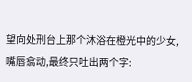望向处刑台上那个沐浴在橙光中的少女,嘴唇翕动,最终只吐出两个字: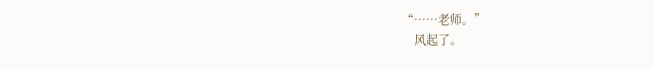“……老师。”
    风起了。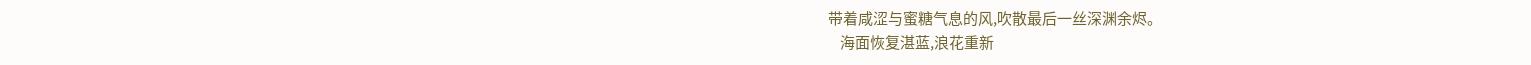带着咸涩与蜜糖气息的风,吹散最后一丝深渊余烬。
    海面恢复湛蓝,浪花重新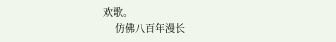欢歌。
    仿佛八百年漫长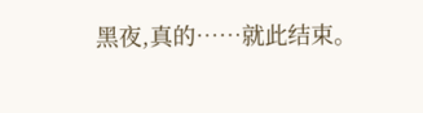黑夜,真的……就此结束。